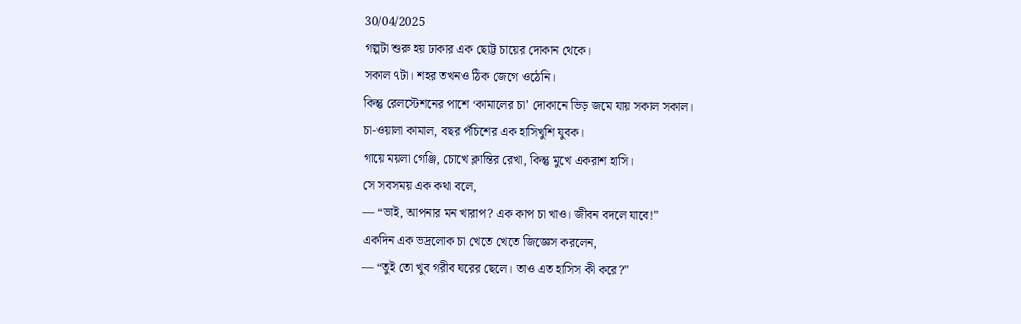30/04/2025
গল্পটা শুরু হয় ঢাকার এক ছোট্ট চায়ের দোকান থেকে।
সকাল ৭টা। শহর তখনও ঠিক জেগে ওঠেনি।
কিন্তু রেলস্টেশনের পাশে ‘কামালের চা’ দোকানে ভিড় জমে যায় সকাল সকাল।
চা-ওয়ালা কামাল, বছর পঁচিশের এক হাসিখুশি যুবক।
গায়ে ময়লা গেঞ্জি, চোখে ক্লান্তির রেখা, কিন্তু মুখে একরাশ হাসি।
সে সবসময় এক কথা বলে,
— “ভাই, আপনার মন খারাপ? এক কাপ চা খাও। জীবন বদলে যাবে!”
একদিন এক ভদ্রলোক চা খেতে খেতে জিজ্ঞেস করলেন,
— “তুই তো খুব গরীব ঘরের ছেলে। তাও এত হাসিস কী করে?”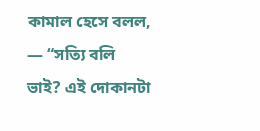কামাল হেসে বলল,
— “সত্যি বলি ভাই? এই দোকানটা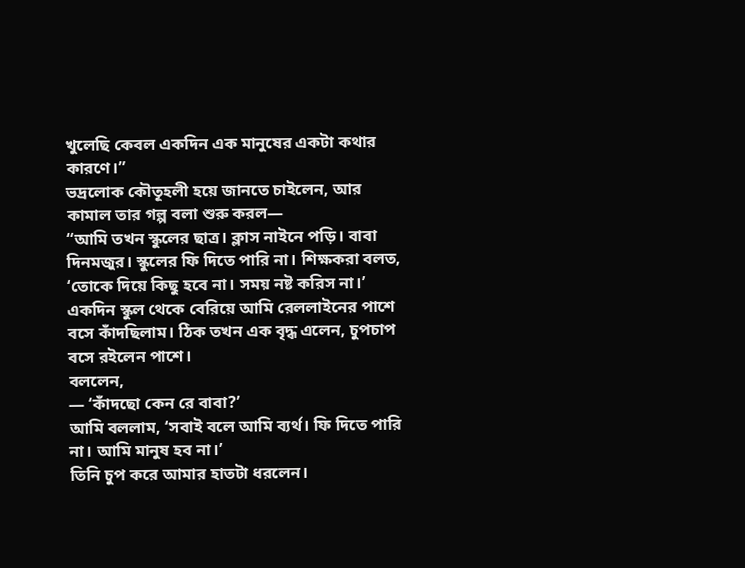খুলেছি কেবল একদিন এক মানুষের একটা কথার কারণে।”
ভদ্রলোক কৌতূহলী হয়ে জানতে চাইলেন, আর কামাল তার গল্প বলা শুরু করল—
“আমি তখন স্কুলের ছাত্র। ক্লাস নাইনে পড়ি। বাবা দিনমজুর। স্কুলের ফি দিতে পারি না। শিক্ষকরা বলত, ‘তোকে দিয়ে কিছু হবে না। সময় নষ্ট করিস না।’
একদিন স্কুল থেকে বেরিয়ে আমি রেললাইনের পাশে বসে কাঁদছিলাম। ঠিক তখন এক বৃদ্ধ এলেন, চুপচাপ বসে রইলেন পাশে।
বললেন,
— ‘কাঁদছো কেন রে বাবা?’
আমি বললাম, ‘সবাই বলে আমি ব্যর্থ। ফি দিতে পারি না। আমি মানুষ হব না।’
তিনি চুপ করে আমার হাতটা ধরলেন।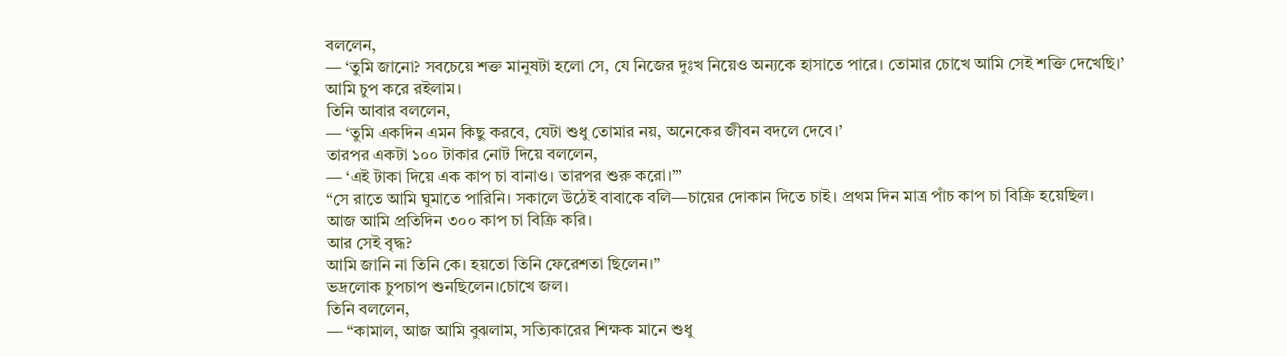বললেন,
— ‘তুমি জানো? সবচেয়ে শক্ত মানুষটা হলো সে, যে নিজের দুঃখ নিয়েও অন্যকে হাসাতে পারে। তোমার চোখে আমি সেই শক্তি দেখেছি।’
আমি চুপ করে রইলাম।
তিনি আবার বললেন,
— ‘তুমি একদিন এমন কিছু করবে, যেটা শুধু তোমার নয়, অনেকের জীবন বদলে দেবে।’
তারপর একটা ১০০ টাকার নোট দিয়ে বললেন,
— ‘এই টাকা দিয়ে এক কাপ চা বানাও। তারপর শুরু করো।’”
“সে রাতে আমি ঘুমাতে পারিনি। সকালে উঠেই বাবাকে বলি—চায়ের দোকান দিতে চাই। প্রথম দিন মাত্র পাঁচ কাপ চা বিক্রি হয়েছিল।
আজ আমি প্রতিদিন ৩০০ কাপ চা বিক্রি করি।
আর সেই বৃদ্ধ?
আমি জানি না তিনি কে। হয়তো তিনি ফেরেশতা ছিলেন।”
ভদ্রলোক চুপচাপ শুনছিলেন।চোখে জল।
তিনি বললেন,
— “কামাল, আজ আমি বুঝলাম, সত্যিকারের শিক্ষক মানে শুধু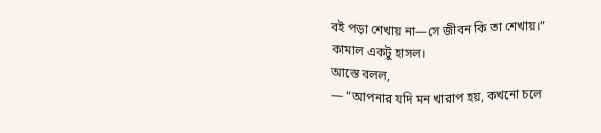বই পড়া শেখায় না—সে জীবন কি তা শেখায়।”
কামাল একটু হাসল।
আস্তে বলল,
— “আপনার যদি মন খারাপ হয়, কখনো চলে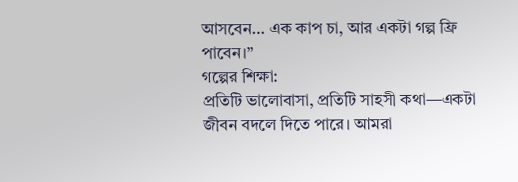আসবেন… এক কাপ চা, আর একটা গল্প ফ্রি পাবেন।”
গল্পের শিক্ষা:
প্রতিটি ভালোবাসা, প্রতিটি সাহসী কথা—একটা জীবন বদলে দিতে পারে। আমরা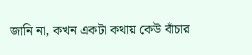জানি না, কখন একটা কথায় কেউ বাঁচার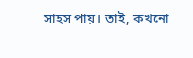সাহস পায়। তাই, কখনো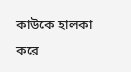কাউকে হালকা করে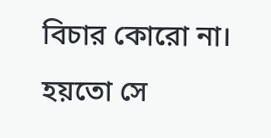বিচার কোরো না। হয়তো সে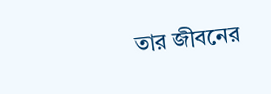তার জীবনের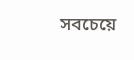সবচেয়ে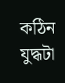কঠিন যুদ্ধটা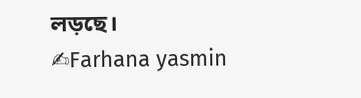লড়ছে।
✍Farhana yasmin